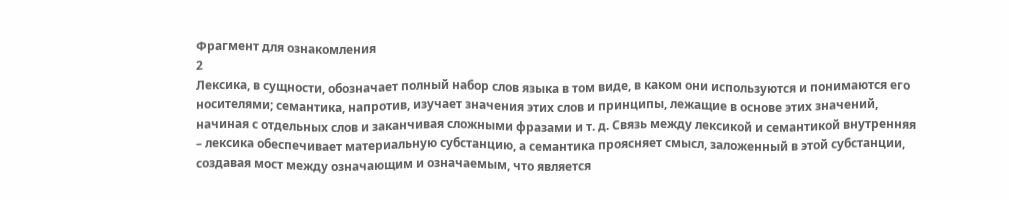Фрагмент для ознакомления
2
Лексика, в сущности, обозначает полный набор слов языка в том виде, в каком они используются и понимаются его носителями; семантика, напротив, изучает значения этих слов и принципы, лежащие в основе этих значений, начиная с отдельных слов и заканчивая сложными фразами и т. д. Связь между лексикой и семантикой внутренняя – лексика обеспечивает материальную субстанцию, а семантика проясняет смысл, заложенный в этой субстанции, создавая мост между означающим и означаемым, что является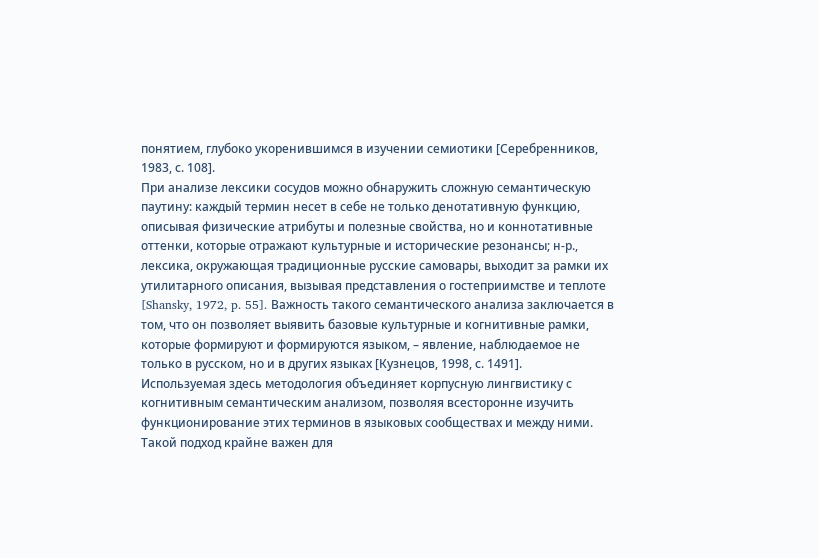понятием, глубоко укоренившимся в изучении семиотики [Серебренников, 1983, с. 108].
При анализе лексики сосудов можно обнаружить сложную семантическую паутину: каждый термин несет в себе не только денотативную функцию, описывая физические атрибуты и полезные свойства, но и коннотативные оттенки, которые отражают культурные и исторические резонансы; н-р., лексика, окружающая традиционные русские самовары, выходит за рамки их утилитарного описания, вызывая представления о гостеприимстве и теплоте [Shansky, 1972, p. 55]. Важность такого семантического анализа заключается в том, что он позволяет выявить базовые культурные и когнитивные рамки, которые формируют и формируются языком, – явление, наблюдаемое не только в русском, но и в других языках [Кузнецов, 1998, с. 1491].
Используемая здесь методология объединяет корпусную лингвистику с когнитивным семантическим анализом, позволяя всесторонне изучить функционирование этих терминов в языковых сообществах и между ними. Такой подход крайне важен для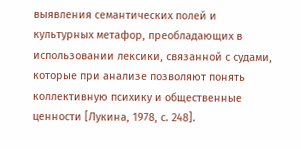выявления семантических полей и культурных метафор, преобладающих в использовании лексики, связанной с судами, которые при анализе позволяют понять коллективную психику и общественные ценности [Лукина, 1978, с. 248].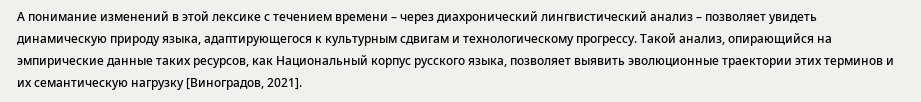А понимание изменений в этой лексике с течением времени – через диахронический лингвистический анализ – позволяет увидеть динамическую природу языка, адаптирующегося к культурным сдвигам и технологическому прогрессу. Такой анализ, опирающийся на эмпирические данные таких ресурсов, как Национальный корпус русского языка, позволяет выявить эволюционные траектории этих терминов и их семантическую нагрузку [Виноградов, 2021].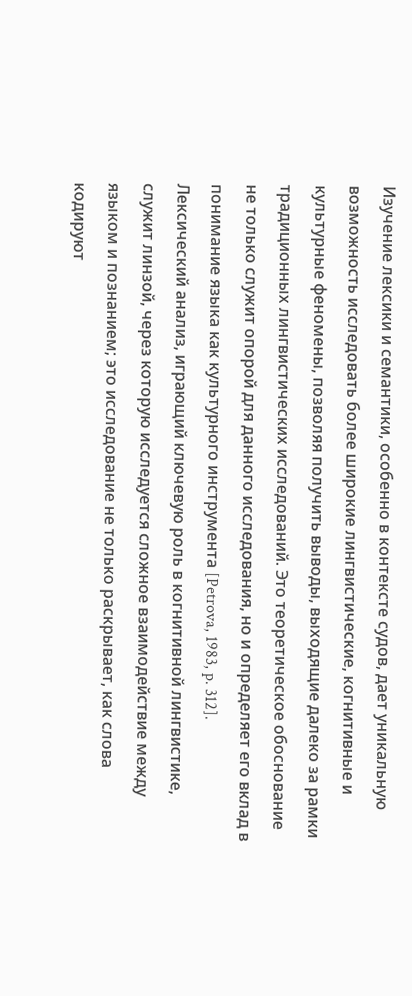Изучение лексики и семантики, особенно в контексте судов, дает уникальную возможность исследовать более широкие лингвистические, когнитивные и культурные феномены, позволяя получить выводы, выходящие далеко за рамки традиционных лингвистических исследований. Это теоретическое обоснование не только служит опорой для данного исследования, но и определяет его вклад в понимание языка как культурного инструмента [Petrova, 1983, p. 312].
Лексический анализ, играющий ключевую роль в когнитивной лингвистике, служит линзой, через которую исследуется сложное взаимодействие между языком и познанием; это исследование не только раскрывает, как слова кодируют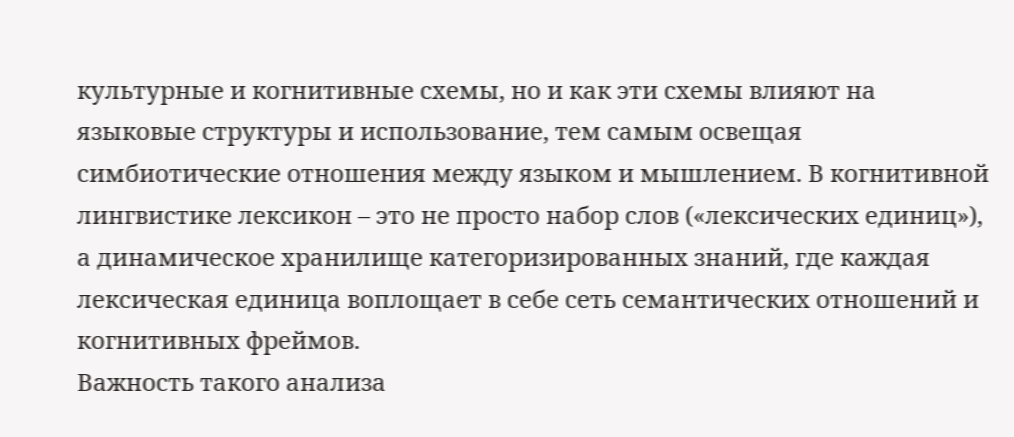культурные и когнитивные схемы, но и как эти схемы влияют на языковые структуры и использование, тем самым освещая симбиотические отношения между языком и мышлением. В когнитивной лингвистике лексикон – это не просто набор слов («лексических единиц»), а динамическое хранилище категоризированных знаний, где каждая лексическая единица воплощает в себе сеть семантических отношений и когнитивных фреймов.
Важность такого анализа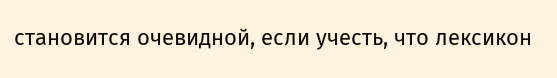становится очевидной, если учесть, что лексикон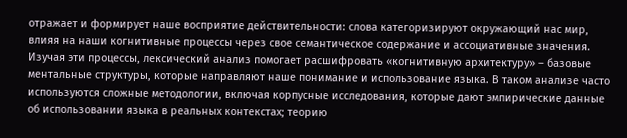отражает и формирует наше восприятие действительности: слова категоризируют окружающий нас мир, влияя на наши когнитивные процессы через свое семантическое содержание и ассоциативные значения. Изучая эти процессы, лексический анализ помогает расшифровать «когнитивную архитектуру» – базовые ментальные структуры, которые направляют наше понимание и использование языка. В таком анализе часто используются сложные методологии, включая корпусные исследования, которые дают эмпирические данные об использовании языка в реальных контекстах; теорию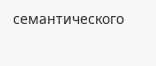семантического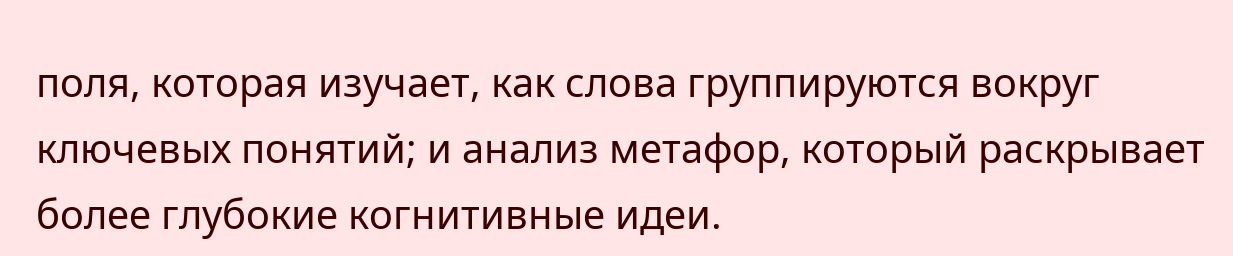поля, которая изучает, как слова группируются вокруг ключевых понятий; и анализ метафор, который раскрывает более глубокие когнитивные идеи.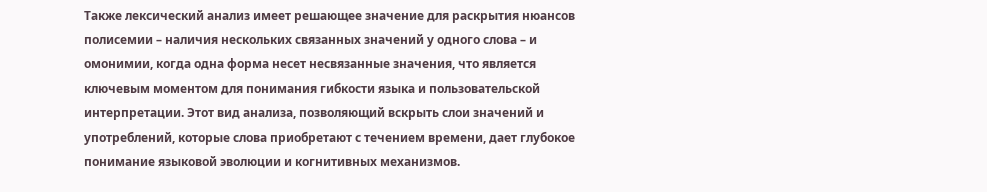Также лексический анализ имеет решающее значение для раскрытия нюансов полисемии – наличия нескольких связанных значений у одного слова – и омонимии, когда одна форма несет несвязанные значения, что является ключевым моментом для понимания гибкости языка и пользовательской интерпретации. Этот вид анализа, позволяющий вскрыть слои значений и употреблений, которые слова приобретают с течением времени, дает глубокое понимание языковой эволюции и когнитивных механизмов.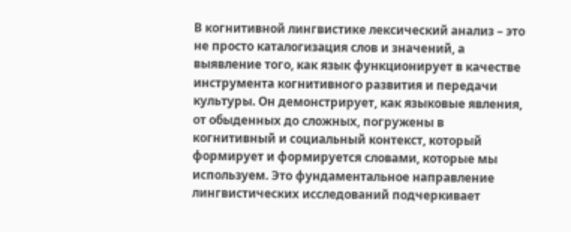В когнитивной лингвистике лексический анализ – это не просто каталогизация слов и значений, а выявление того, как язык функционирует в качестве инструмента когнитивного развития и передачи культуры. Он демонстрирует, как языковые явления, от обыденных до сложных, погружены в когнитивный и социальный контекст, который формирует и формируется словами, которые мы используем. Это фундаментальное направление лингвистических исследований подчеркивает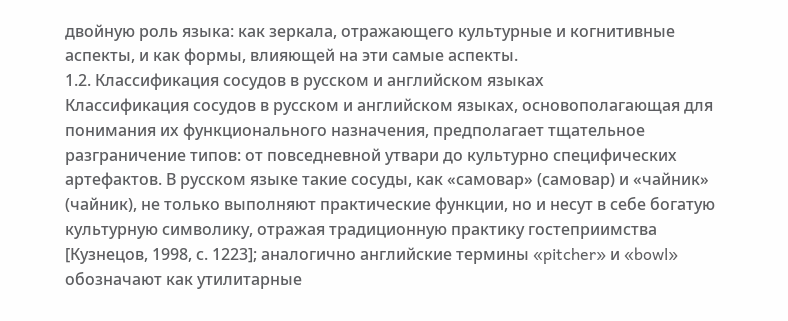двойную роль языка: как зеркала, отражающего культурные и когнитивные аспекты, и как формы, влияющей на эти самые аспекты.
1.2. Классификация сосудов в русском и английском языках
Классификация сосудов в русском и английском языках, основополагающая для понимания их функционального назначения, предполагает тщательное разграничение типов: от повседневной утвари до культурно специфических артефактов. В русском языке такие сосуды, как «самовар» (самовар) и «чайник» (чайник), не только выполняют практические функции, но и несут в себе богатую культурную символику, отражая традиционную практику гостеприимства [Кузнецов, 1998, с. 1223]; аналогично английские термины «pitcher» и «bowl» обозначают как утилитарные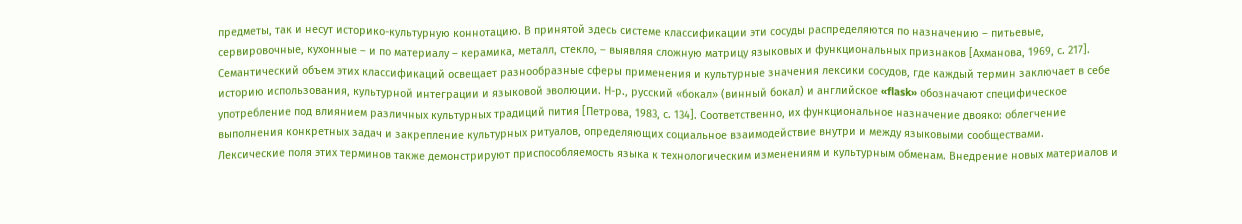предметы, так и несут историко-культурную коннотацию. В принятой здесь системе классификации эти сосуды распределяются по назначению – питьевые, сервировочные, кухонные – и по материалу – керамика, металл, стекло, – выявляя сложную матрицу языковых и функциональных признаков [Ахманова, 1969, с. 217].
Семантический объем этих классификаций освещает разнообразные сферы применения и культурные значения лексики сосудов, где каждый термин заключает в себе историю использования, культурной интеграции и языковой эволюции. Н-р., русский «бокал» (винный бокал) и английское «flask» обозначают специфическое употребление под влиянием различных культурных традиций пития [Петрова, 1983, с. 134]. Соответственно, их функциональное назначение двояко: облегчение выполнения конкретных задач и закрепление культурных ритуалов, определяющих социальное взаимодействие внутри и между языковыми сообществами.
Лексические поля этих терминов также демонстрируют приспособляемость языка к технологическим изменениям и культурным обменам. Внедрение новых материалов и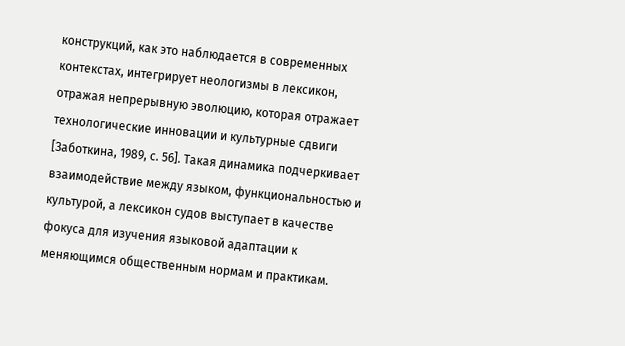конструкций, как это наблюдается в современных контекстах, интегрирует неологизмы в лексикон, отражая непрерывную эволюцию, которая отражает технологические инновации и культурные сдвиги [Заботкина, 1989, с. 56]. Такая динамика подчеркивает взаимодействие между языком, функциональностью и культурой, а лексикон судов выступает в качестве фокуса для изучения языковой адаптации к меняющимся общественным нормам и практикам.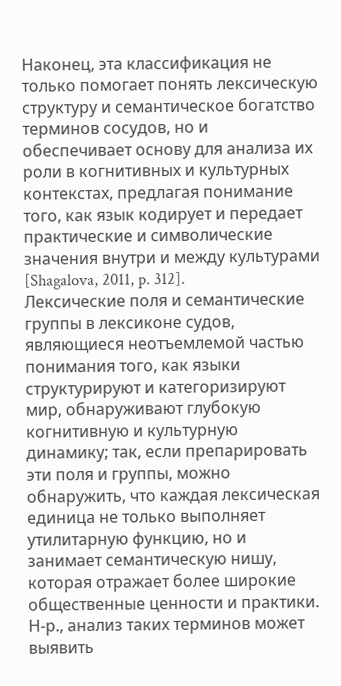Наконец, эта классификация не только помогает понять лексическую структуру и семантическое богатство терминов сосудов, но и обеспечивает основу для анализа их роли в когнитивных и культурных контекстах, предлагая понимание того, как язык кодирует и передает практические и символические значения внутри и между культурами [Shagalova, 2011, p. 312].
Лексические поля и семантические группы в лексиконе судов, являющиеся неотъемлемой частью понимания того, как языки структурируют и категоризируют мир, обнаруживают глубокую когнитивную и культурную динамику; так, если препарировать эти поля и группы, можно обнаружить, что каждая лексическая единица не только выполняет утилитарную функцию, но и занимает семантическую нишу, которая отражает более широкие общественные ценности и практики. Н-р., анализ таких терминов может выявить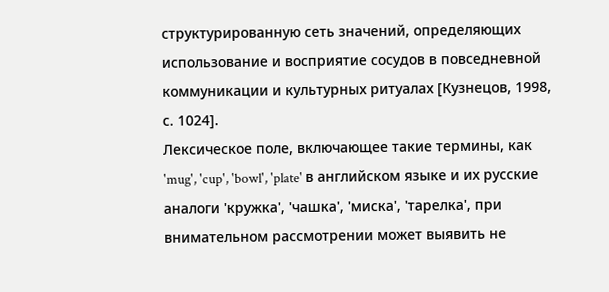структурированную сеть значений, определяющих использование и восприятие сосудов в повседневной коммуникации и культурных ритуалах [Кузнецов, 1998, с. 1024].
Лексическое поле, включающее такие термины, как 'mug', 'cup', 'bowl', 'plate' в английском языке и их русские аналоги 'кружка', 'чашка', 'миска', 'тарелка', при внимательном рассмотрении может выявить не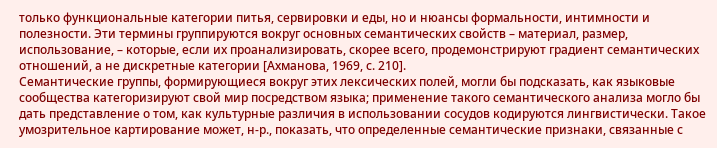только функциональные категории питья, сервировки и еды, но и нюансы формальности, интимности и полезности. Эти термины группируются вокруг основных семантических свойств – материал, размер, использование, – которые, если их проанализировать, скорее всего, продемонстрируют градиент семантических отношений, а не дискретные категории [Ахманова, 1969, с. 210].
Семантические группы, формирующиеся вокруг этих лексических полей, могли бы подсказать, как языковые сообщества категоризируют свой мир посредством языка; применение такого семантического анализа могло бы дать представление о том, как культурные различия в использовании сосудов кодируются лингвистически. Такое умозрительное картирование может, н-р., показать, что определенные семантические признаки, связанные с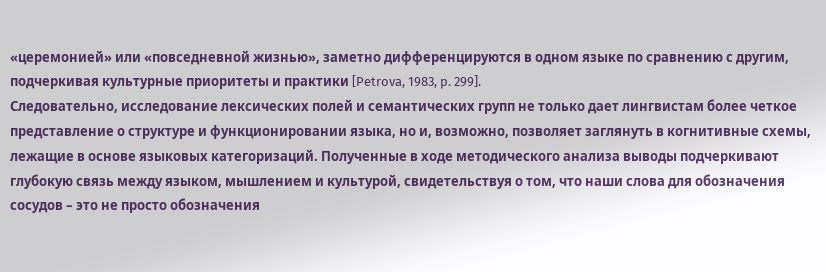«церемонией» или «повседневной жизнью», заметно дифференцируются в одном языке по сравнению с другим, подчеркивая культурные приоритеты и практики [Petrova, 1983, p. 299].
Следовательно, исследование лексических полей и семантических групп не только дает лингвистам более четкое представление о структуре и функционировании языка, но и, возможно, позволяет заглянуть в когнитивные схемы, лежащие в основе языковых категоризаций. Полученные в ходе методического анализа выводы подчеркивают глубокую связь между языком, мышлением и культурой, свидетельствуя о том, что наши слова для обозначения сосудов – это не просто обозначения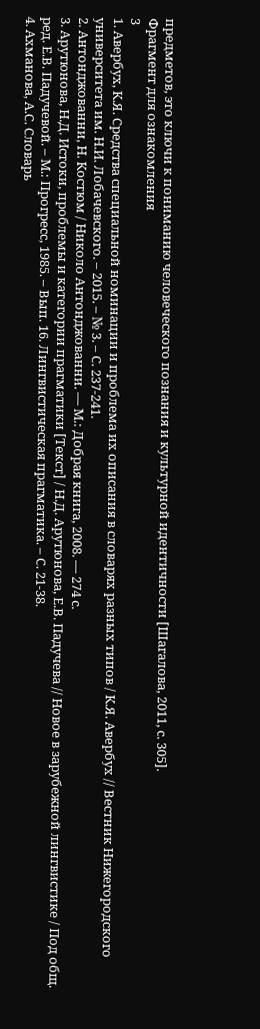предметов, это ключи к пониманию человеческого познания и культурной идентичности [Шагалова, 2011, с. 305].
Фрагмент для ознакомления
3
1. Авербух, К.Я. Средства специальной номинации и проблема их описания в словарях разных типов / К.Я. Авербух // Вестник Нижегородского университета им. Н.И. Лобачевского. – 2015. – № 3. – С. 237-241.
2. Антонджованни, Н. Костюм / Николо Антонджованни. — М.: Добрая книга, 2008. — 274 с.
3. Арутюнова, Н.Д. Истоки, проблемы и категории прагматики [Текст] / Н.Д. Арутюнова, Е.В. Падучева // Новое в зарубежной лингвистике / Под общ. ред. Е.В. Падучевой. – М.: Прогресс, 1985. – Вып. 16. Лингвистическая прагматика. – С. 21-38.
4. Ахманова, А.С. Словарь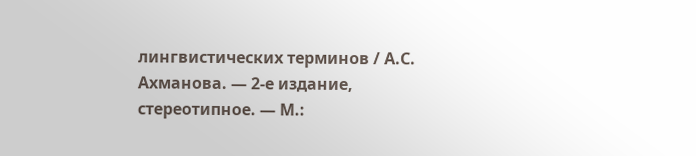лингвистических терминов / А.С. Ахманова. — 2-е издание, стереотипное. — М.: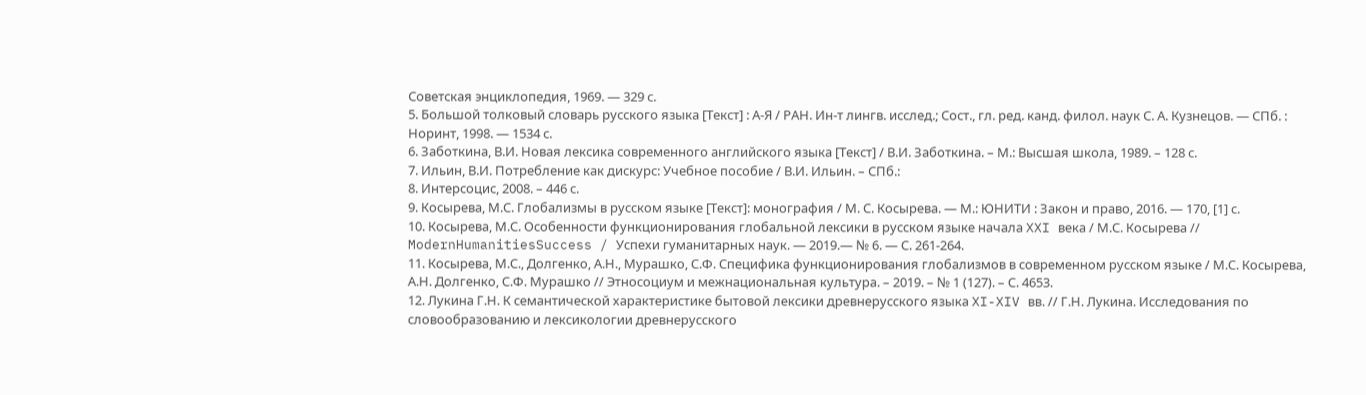Советская энциклопедия, 1969. — 329 с.
5. Большой толковый словарь русского языка [Текст] : А-Я / РАН. Ин-т лингв. исслед.; Сост., гл. ред. канд. филол. наук С. А. Кузнецов. — СПб. : Норинт, 1998. — 1534 с.
6. Заботкина, В.И. Новая лексика современного английского языка [Текст] / В.И. Заботкина. – М.: Высшая школа, 1989. – 128 с.
7. Ильин, В.И. Потребление как дискурс: Учебное пособие / В.И. Ильин. – СПб.:
8. Интерсоцис, 2008. – 446 с.
9. Косырева, М.С. Глобализмы в русском языке [Текст]: монография / М. С. Косырева. — М.: ЮНИТИ : Закон и право, 2016. — 170, [1] с.
10. Косырева, М.С. Особенности функционирования глобальной лексики в русском языке начала XXI века / М.С. Косырева // ModernHumanitiesSuccess / Успехи гуманитарных наук. — 2019.— № 6. — С. 261-264.
11. Косырева, М.С., Долгенко, А.Н., Мурашко, С.Ф. Специфика функционирования глобализмов в современном русском языке / М.С. Косырева, А.Н. Долгенко, С.Ф. Мурашко // Этносоциум и межнациональная культура. – 2019. – № 1 (127). – С. 4653.
12. Лукина Г.Н. К семантической характеристике бытовой лексики древнерусского языка XI-XIV вв. // Г.Н. Лукина. Исследования по словообразованию и лексикологии древнерусского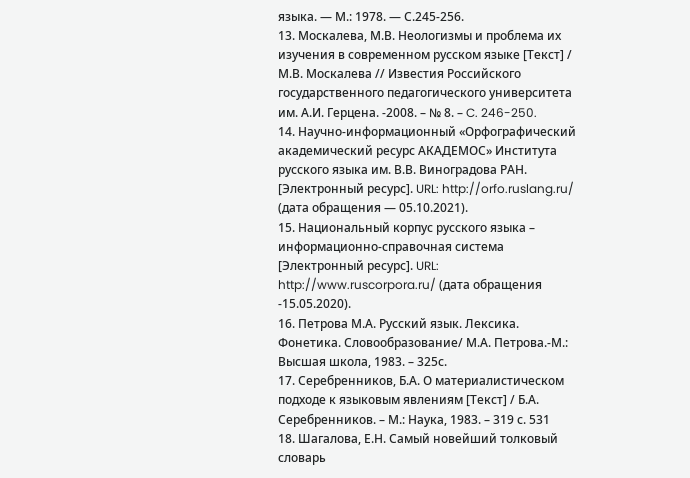языка. — М.: 1978. — С.245-256.
13. Москалева, М.В. Неологизмы и проблема их изучения в современном русском языке [Текст] / М.В. Москалева // Известия Российского государственного педагогического университета им. А.И. Герцена. -2008. – № 8. – C. 246-250.
14. Научно-информационный «Орфографический академический ресурс АКАДЕМОС» Института русского языка им. В.В. Виноградова РАН. [Электронный ресурс]. URL: http://orfo.ruslang.ru/ (дата обращения — 05.10.2021).
15. Национальный корпус русского языка – информационно-справочная система [Электронный ресурс]. URL: http://www.ruscorpora.ru/ (дата обращения -15.05.2020).
16. Петрова М.А. Русский язык. Лексика. Фонетика. Словообразование/ М.А. Петрова.-М.: Высшая школа, 1983. – 325с.
17. Серебренников, Б.А. О материалистическом подходе к языковым явлениям [Текст] / Б.А. Серебренников. – М.: Наука, 1983. – 319 с. 531
18. Шагалова, Е.Н. Самый новейший толковый словарь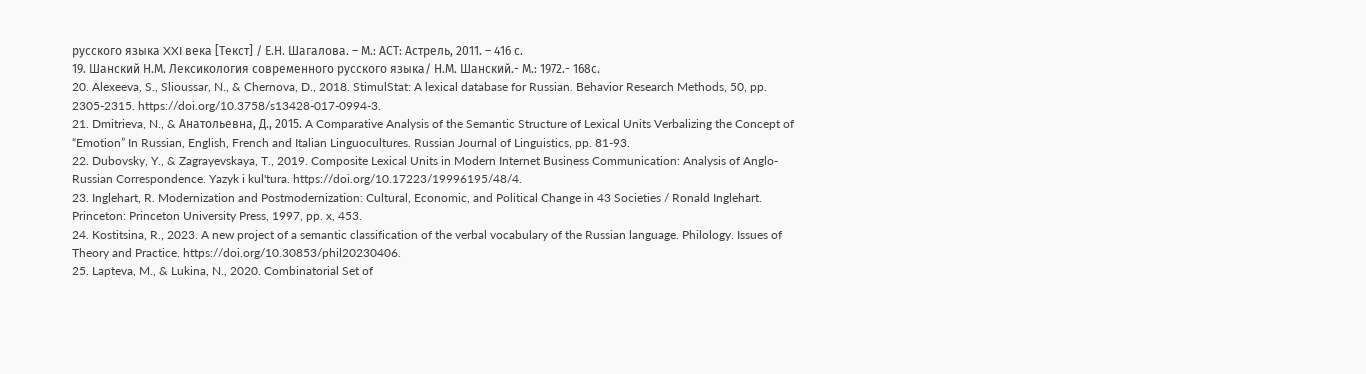русского языка XXI века [Текст] / Е.Н. Шагалова. – М.: АСТ: Астрель, 2011. – 416 с.
19. Шанский Н.М. Лексикология современного русского языка/ Н.М. Шанский.- М.: 1972.- 168с.
20. Alexeeva, S., Slioussar, N., & Chernova, D., 2018. StimulStat: A lexical database for Russian. Behavior Research Methods, 50, pp. 2305-2315. https://doi.org/10.3758/s13428-017-0994-3.
21. Dmitrieva, N., & Анатольевна, Д., 2015. A Comparative Analysis of the Semantic Structure of Lexical Units Verbalizing the Concept of “Emotion” In Russian, English, French and Italian Linguocultures. Russian Journal of Linguistics, pp. 81-93.
22. Dubovsky, Y., & Zagrayevskaya, T., 2019. Composite Lexical Units in Modern Internet Business Communication: Analysis of Anglo-Russian Correspondence. Yazyk i kul'tura. https://doi.org/10.17223/19996195/48/4.
23. Inglehart, R. Modernization and Postmodernization: Cultural, Economic, and Political Change in 43 Societies / Ronald Inglehart. Princeton: Princeton University Press, 1997, pp. x, 453.
24. Kostitsina, R., 2023. A new project of a semantic classification of the verbal vocabulary of the Russian language. Philology. Issues of Theory and Practice. https://doi.org/10.30853/phil20230406.
25. Lapteva, M., & Lukina, N., 2020. Combinatorial Set of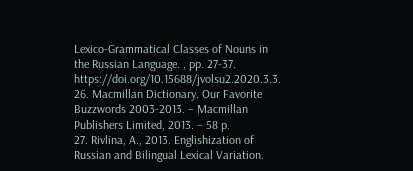Lexico-Grammatical Classes of Nouns in the Russian Language. , pp. 27-37. https://doi.org/10.15688/jvolsu2.2020.3.3.
26. Macmillan Dictionary. Our Favorite Buzzwords 2003-2013. – Macmillan Publishers Limited, 2013. – 58 p.
27. Rivlina, A., 2013. Englishization of Russian and Bilingual Lexical Variation.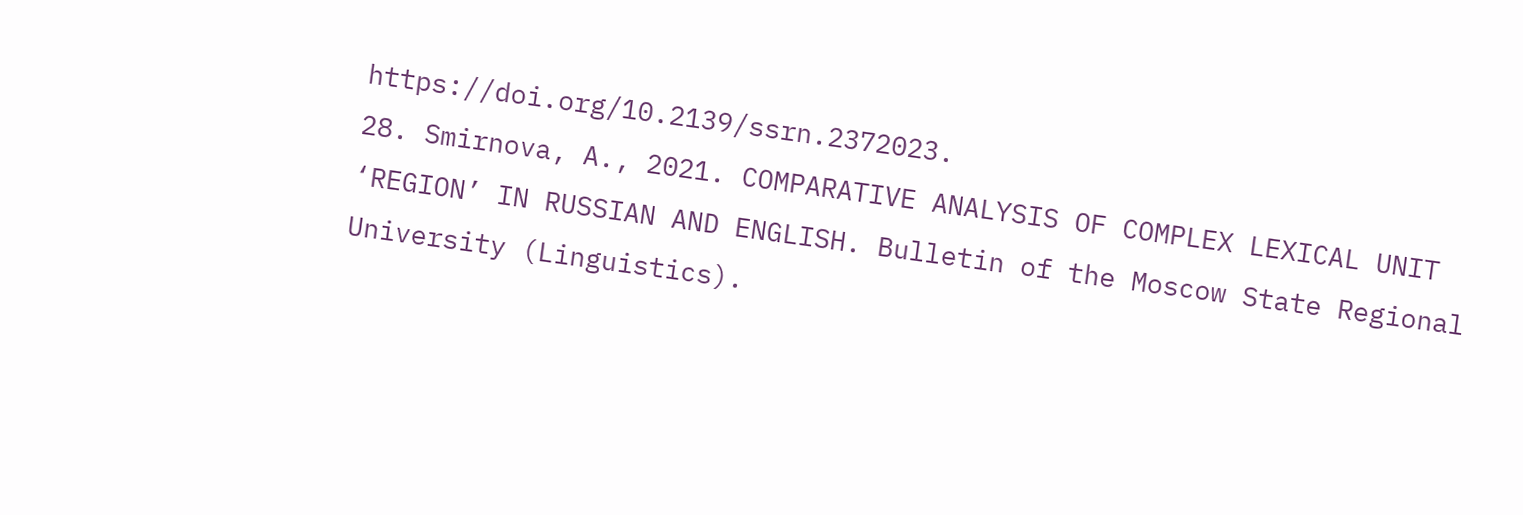https://doi.org/10.2139/ssrn.2372023.
28. Smirnova, A., 2021. COMPARATIVE ANALYSIS OF COMPLEX LEXICAL UNIT ‘REGION’ IN RUSSIAN AND ENGLISH. Bulletin of the Moscow State Regional University (Linguistics).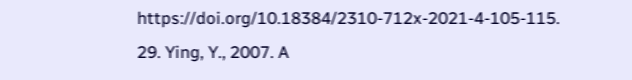https://doi.org/10.18384/2310-712x-2021-4-105-115.
29. Ying, Y., 2007. A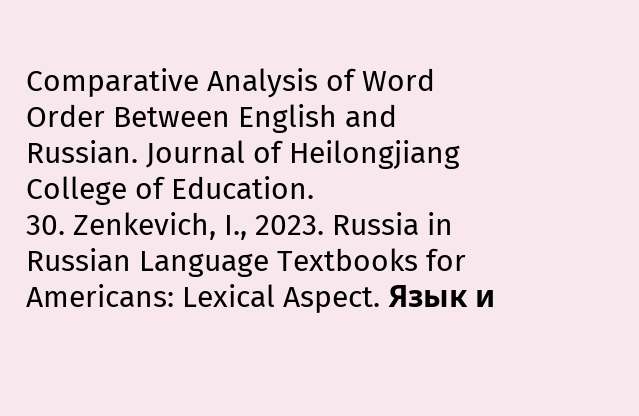Comparative Analysis of Word Order Between English and Russian. Journal of Heilongjiang College of Education.
30. Zenkevich, I., 2023. Russia in Russian Language Textbooks for Americans: Lexical Aspect. Язык и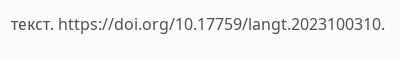текст. https://doi.org/10.17759/langt.2023100310.